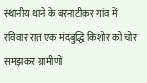स्थानीय थाने के बरनाटीकर गांव में रविवार रात एक मंदबुद्धि किशोर को चोर समझकर ग्रामीणों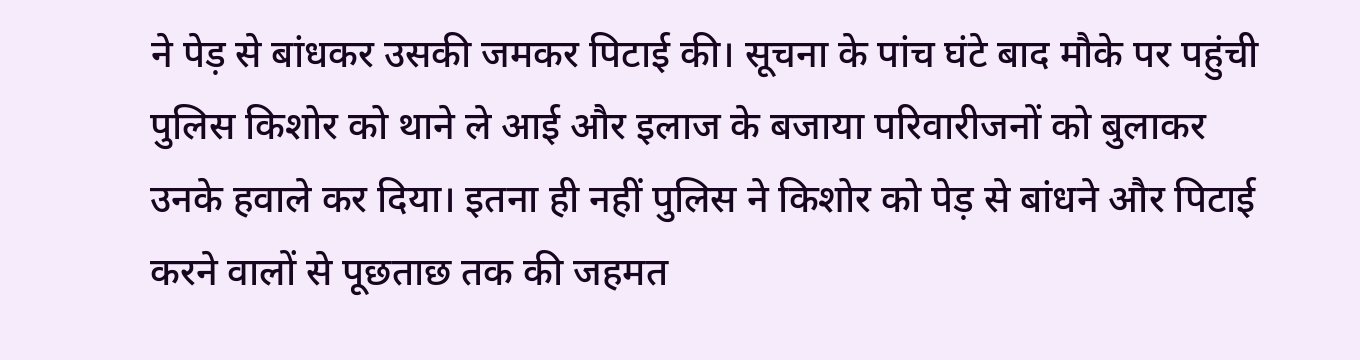ने पेड़ से बांधकर उसकी जमकर पिटाई की। सूचना के पांच घंटे बाद मौके पर पहुंची पुलिस किशोर को थाने ले आई और इलाज के बजाया परिवारीजनों को बुलाकर उनके हवाले कर दिया। इतना ही नहीं पुलिस ने किशोर को पेड़ से बांधने और पिटाई करने वालों से पूछताछ तक की जहमत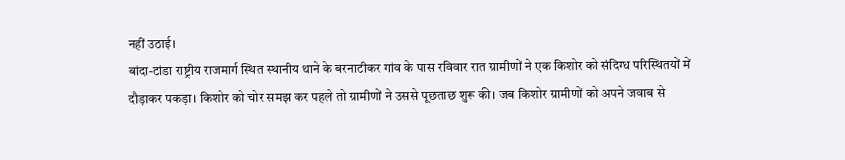नहीं उठाई।
बांदा-टांडा राष्ट्रीय राजमार्ग स्थित स्थानीय थाने के बरनाटीकर गांव के पास रविवार रात ग्रामीणों ने एक किशोर को संदिग्ध परिस्थितयों में दौड़ाकर पकड़ा। किशोर को चोर समझ कर पहले तो ग्रामीणों ने उससे पूछताछ शुरू की। जब किशोर ग्रामीणों को अपने जवाब से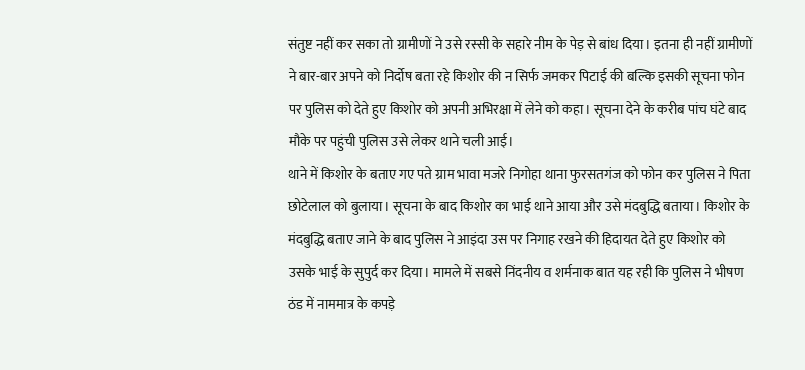संतुष्ट नहीं कर सका तो ग्रामीणों ने उसे रस्सी के सहारे नीम के पेड़ से बांध दिया। इतना ही नहीं ग्रामीणों ने बार-बार अपने को निर्दोष बता रहे किशोर की न सिर्फ जमकर पिटाई की बल्कि इसकी सूचना फोन पर पुलिस को देते हुए किशोर को अपनी अभिरक्षा में लेने को कहा। सूचना देने के करीब पांच घंटे बाद मौके पर पहुंची पुलिस उसे लेकर थाने चली आई।
थाने में किशोर के बताए गए पते ग्राम भावा मजरे निगोहा थाना फुरसतगंज को फोन कर पुलिस ने पिता छोटेलाल को बुलाया। सूचना के बाद किशोर का भाई थाने आया और उसे मंदबुद्धि बताया। किशोर के मंदबुद्धि बताए जाने के बाद पुलिस ने आइंदा उस पर निगाह रखने की हिदायत देते हुए किशोर को उसके भाई के सुपुर्द कर दिया। मामले में सबसे निंदनीय व शर्मनाक बात यह रही कि पुलिस ने भीषण ठंड में नाममात्र के कपड़े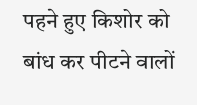पहने हुए किशोर को बांध कर पीटने वालों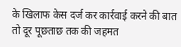के खिलाफ केस दर्ज कर कार्रवाई करने की बात तो दूर पूछताछ तक की जहमत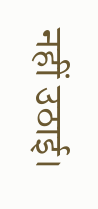नहीं उठाई।